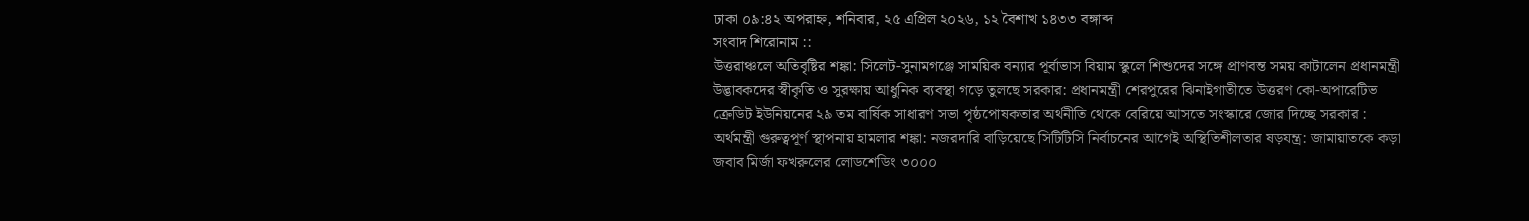ঢাকা ০৯:৪২ অপরাহ্ন, শনিবার, ২৫ এপ্রিল ২০২৬, ১২ বৈশাখ ১৪৩৩ বঙ্গাব্দ
সংবাদ শিরোনাম ::
উত্তরাঞ্চলে অতিবৃষ্টির শঙ্কা: সিলেট-সুনামগঞ্জে সাময়িক বন্যার পূর্বাভাস বিয়াম স্কুলে শিশুদের সঙ্গে প্রাণবন্ত সময় কাটালেন প্রধানমন্ত্রী উদ্ভাবকদের স্বীকৃতি ও সুরক্ষায় আধুনিক ব্যবস্থা গড়ে তুলছে সরকার: প্রধানমন্ত্রী শেরপুরের ঝিনাইগাতীতে উত্তরণ কো-অপারেটিভ ক্রেডিট ইউনিয়নের ২৯ তম বার্ষিক সাধারণ সভা পৃষ্ঠপোষকতার অর্থনীতি থেকে বেরিয়ে আসতে সংস্কারে জোর দিচ্ছে সরকার : অর্থমন্ত্রী গুরুত্বপূর্ণ স্থাপনায় হামলার শঙ্কা: নজরদারি বাড়িয়েছে সিটিটিসি নির্বাচনের আগেই অস্থিতিশীলতার ষড়যন্ত্র: জামায়াতকে কড়া জবাব মির্জা ফখরুলের লোডশেডিং ৩০০০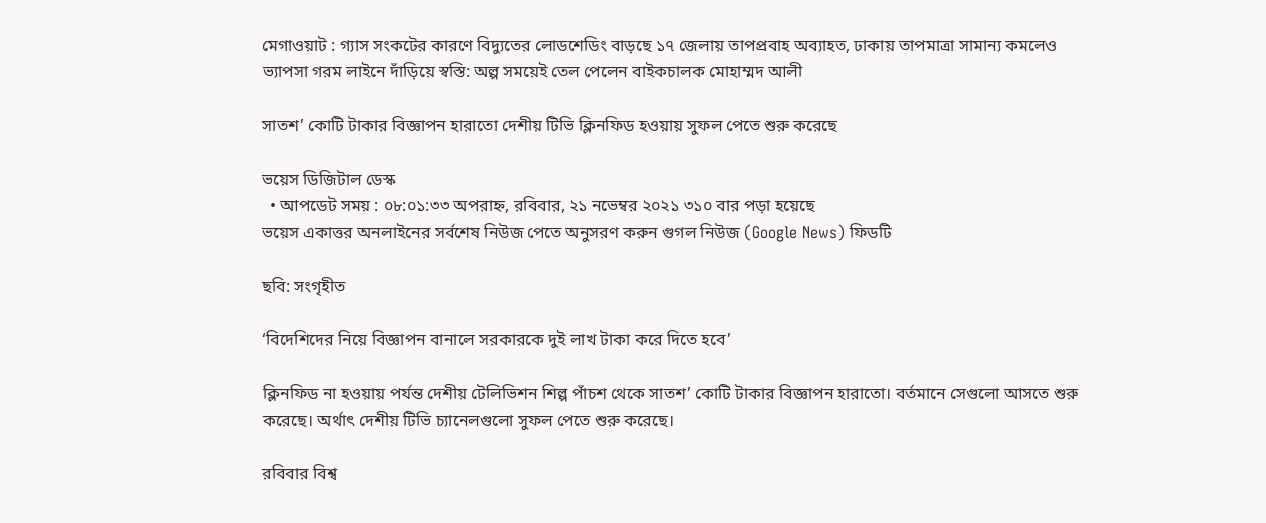মেগাওয়াট : গ্যাস সংকটের কারণে বিদ্যুতের লোডশেডিং বাড়ছে ১৭ জেলায় তাপপ্রবাহ অব্যাহত, ঢাকায় তাপমাত্রা সামান্য কমলেও ভ্যাপসা গরম লাইনে দাঁড়িয়ে স্বস্তি: অল্প সময়েই তেল পেলেন বাইকচালক মোহাম্মদ আলী

সাতশ’ কোটি টাকার বিজ্ঞাপন হারাতো দেশীয় টিভি ক্লিনফিড হওয়ায় সুফল পেতে শুরু করেছে

ভয়েস ডিজিটাল ডেস্ক
  • আপডেট সময় : ০৮:০১:৩৩ অপরাহ্ন, রবিবার, ২১ নভেম্বর ২০২১ ৩১০ বার পড়া হয়েছে
ভয়েস একাত্তর অনলাইনের সর্বশেষ নিউজ পেতে অনুসরণ করুন গুগল নিউজ (Google News) ফিডটি

ছবি: সংগৃহীত

‘বিদেশিদের নিয়ে বিজ্ঞাপন বানালে সরকারকে দুই লাখ টাকা করে দিতে হবে’

ক্লিনফিড না হওয়ায় পর্যন্ত দেশীয় টেলিভিশন শিল্প পাঁচশ থেকে সাতশ’ কোটি টাকার বিজ্ঞাপন হারাতো। বর্তমানে সেগুলো আসতে শুরু করেছে। অর্থাৎ দেশীয় টিভি চ্যানেলগুলো সুফল পেতে শুরু করেছে।

রবিবার বিশ্ব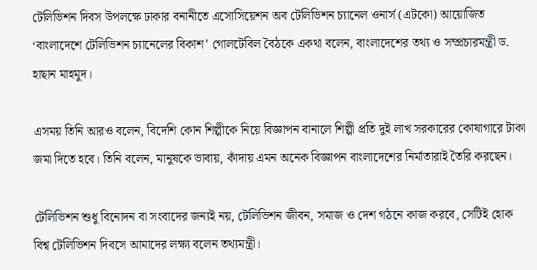টেলিভিশন দিবস উপলক্ষে ঢাকার বনানীতে এসোসিয়েশন অব টেলিভিশন চ্যানেল ওনার্স (এটকো) আয়োজিত ‘বাংলাদেশে টেলিভিশন চ্যানেলের বিকাশ’ গোলটেবিল বৈঠকে একথা বলেন, বাংলাদেশের তথ্য ও সম্প্রচারমন্ত্রী ড. হাছান মাহমুদ।

এসময় তিনি আরও বলেন, বিদেশি কোন শিল্পীকে নিয়ে বিজ্ঞাপন বানালে শিল্পী প্রতি দুই লাখ সরকারের কোষাগারে টাকা জমা দিতে হবে। তিনি বলেন, মানুষকে ভাবায়, কাঁদায় এমন অনেক বিজ্ঞাপন বাংলাদেশের নির্মাতারাই তৈরি করছেন।

টেলিভিশন শুধু বিনোদন বা সংবাদের জন্যই নয়, টেলিভিশন জীবন, সমাজ ও দেশ গঠনে কাজ করবে, সেটিই হোক বিশ্ব টেলিভিশন দিবসে আমাদের লক্ষ্য বলেন তথ্যমন্ত্রী।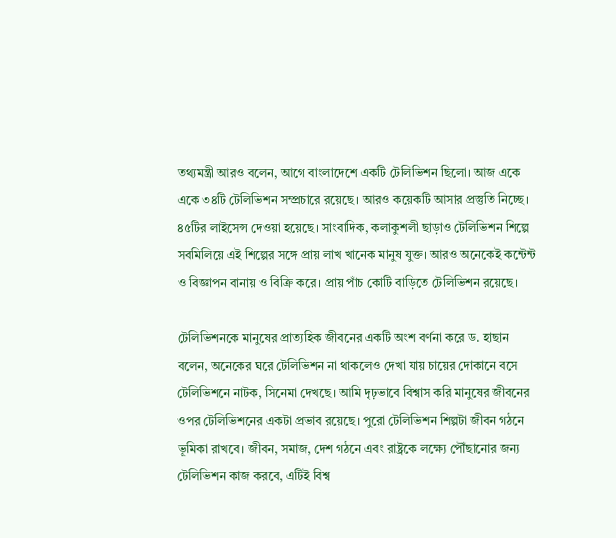তথ্যমন্ত্রী আরও বলেন, আগে বাংলাদেশে একটি টেলিভিশন ছিলো। আজ একে একে ৩৪টি টেলিভিশন সম্প্রচারে রয়েছে। আরও কয়েকটি আসার প্রস্তুতি নিচ্ছে। ৪৫টির লাইসেন্স দেওয়া হয়েছে। সাংবাদিক, কলাকুশলী ছাড়াও টেলিভিশন শিল্পে সবমিলিয়ে এই শিল্পের সঙ্গে প্রায় লাখ খানেক মানুষ যুক্ত। আরও অনেকেই কন্টেন্ট ও বিজ্ঞাপন বানায় ও বিক্রি করে। প্রায় পাঁচ কোটি বাড়িতে টেলিভিশন রয়েছে।

টেলিভিশনকে মানুষের প্রাত্যহিক জীবনের একটি অংশ বর্ণনা করে ড. হাছান বলেন, অনেকের ঘরে টেলিভিশন না থাকলেও দেখা যায় চায়ের দোকানে বসে টেলিভিশনে নাটক, সিনেমা দেখছে। আমি দৃঢ়ভাবে বিশ্বাস করি মানুষের জীবনের ওপর টেলিভিশনের একটা প্রভাব রয়েছে। পুরো টেলিভিশন শিল্পটা জীবন গঠনে ভূমিকা রাখবে। জীবন, সমাজ, দেশ গঠনে এবং রাষ্ট্রকে লক্ষ্যে পৌঁছানোর জন্য টেলিভিশন কাজ করবে, এটিই বিশ্ব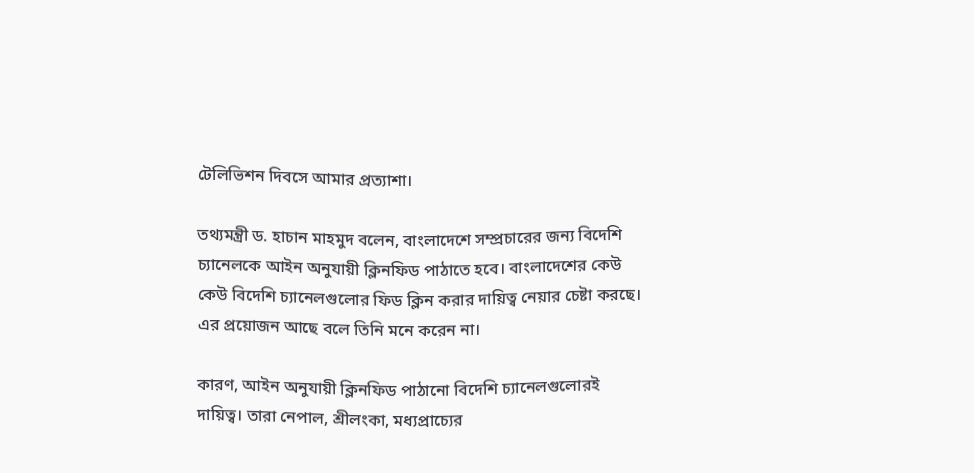টেলিভিশন দিবসে আমার প্রত্যাশা।

তথ্যমন্ত্রী ড. হাচান মাহমুদ বলেন, বাংলাদেশে সম্প্রচারের জন্য বিদেশি চ্যানেলকে আইন অনুযায়ী ক্লিনফিড পাঠাতে হবে। বাংলাদেশের কেউ কেউ বিদেশি চ্যানেলগুলোর ফিড ক্লিন করার দায়িত্ব নেয়ার চেষ্টা করছে। এর প্রয়োজন আছে বলে তিনি মনে করেন না।

কারণ, আইন অনুযায়ী ক্লিনফিড পাঠানো বিদেশি চ্যানেলগুলোরই দায়িত্ব। তারা নেপাল, শ্রীলংকা, মধ্যপ্রাচ্যের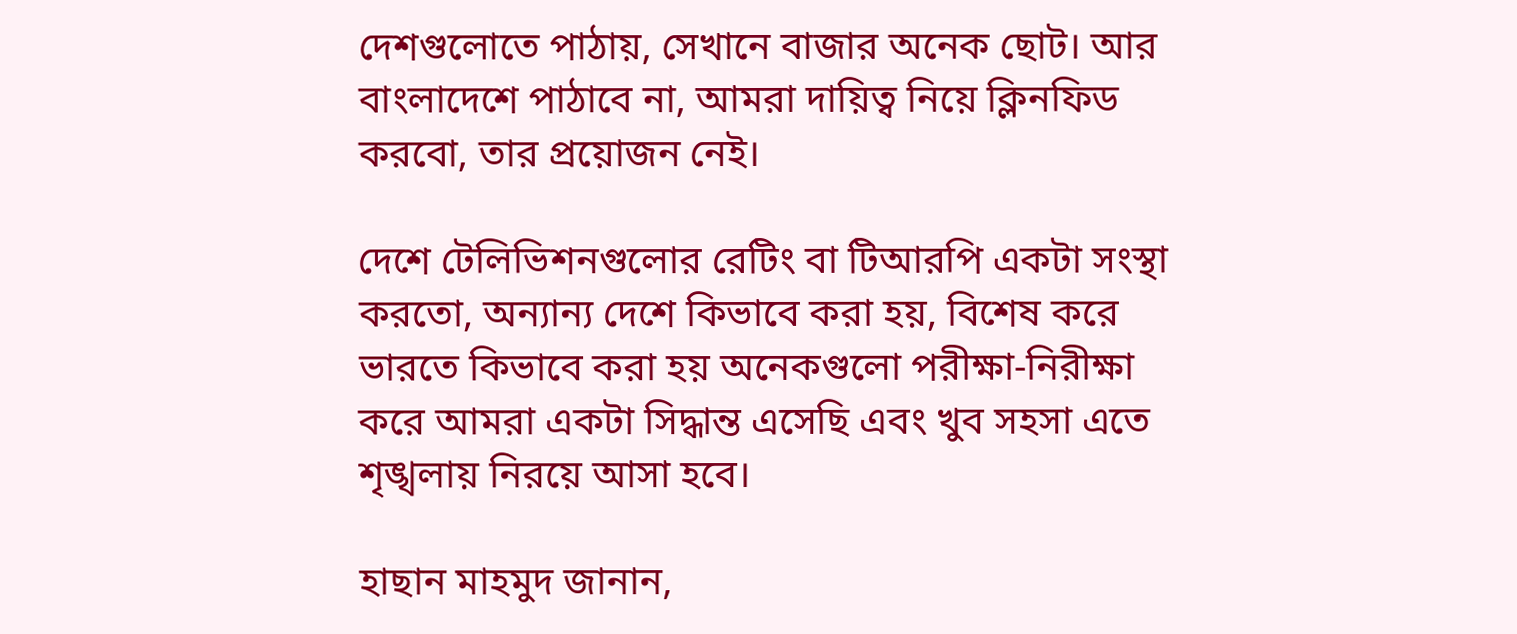দেশগুলোতে পাঠায়, সেখানে বাজার অনেক ছোট। আর বাংলাদেশে পাঠাবে না, আমরা দায়িত্ব নিয়ে ক্লিনফিড করবো, তার প্রয়োজন নেই।

দেশে টেলিভিশনগুলোর রেটিং বা টিআরপি একটা সংস্থা করতো, অন্যান্য দেশে কিভাবে করা হয়, বিশেষ করে ভারতে কিভাবে করা হয় অনেকগুলো পরীক্ষা-নিরীক্ষা করে আমরা একটা সিদ্ধান্ত এসেছি এবং খুব সহসা এতে শৃঙ্খলায় নিরয়ে আসা হবে।

হাছান মাহমুদ জানান,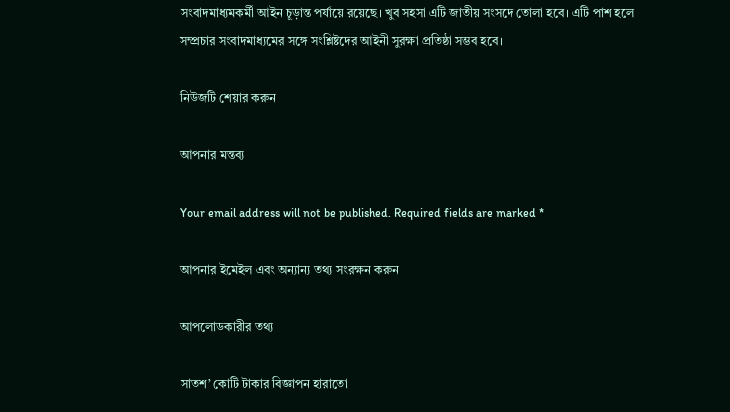সংবাদমাধ্যমকর্মী আইন চূড়ান্ত পর্যায়ে রয়েছে। খুব সহসা এটি জাতীয় সংসদে তোলা হবে। এটি পাশ হলে সম্প্রচার সংবাদমাধ্যমের সঙ্গে সংশ্লিষ্টদের আইনী সুরক্ষা প্রতিষ্ঠা সম্ভব হবে।

নিউজটি শেয়ার করুন

আপনার মন্তব্য

Your email address will not be published. Required fields are marked *

আপনার ইমেইল এবং অন্যান্য তথ্য সংরক্ষন করুন

আপলোডকারীর তথ্য

সাতশ’ কোটি টাকার বিজ্ঞাপন হারাতো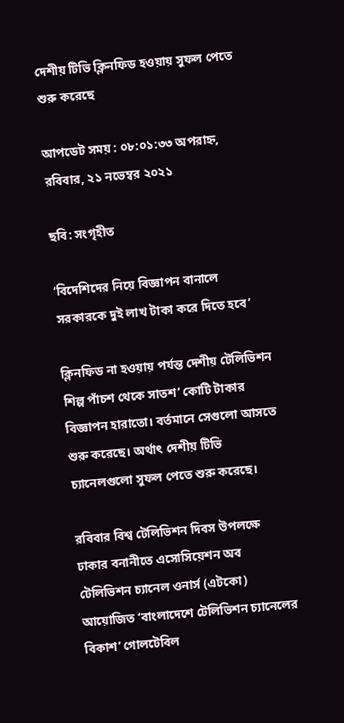দেশীয় টিভি ক্লিনফিড হওয়ায় সুফল পেতে শুরু করেছে

আপডেট সময় : ০৮:০১:৩৩ অপরাহ্ন, রবিবার, ২১ নভেম্বর ২০২১

ছবি: সংগৃহীত

‘বিদেশিদের নিয়ে বিজ্ঞাপন বানালে সরকারকে দুই লাখ টাকা করে দিতে হবে’

ক্লিনফিড না হওয়ায় পর্যন্ত দেশীয় টেলিভিশন শিল্প পাঁচশ থেকে সাতশ’ কোটি টাকার বিজ্ঞাপন হারাতো। বর্তমানে সেগুলো আসতে শুরু করেছে। অর্থাৎ দেশীয় টিভি চ্যানেলগুলো সুফল পেতে শুরু করেছে।

রবিবার বিশ্ব টেলিভিশন দিবস উপলক্ষে ঢাকার বনানীতে এসোসিয়েশন অব টেলিভিশন চ্যানেল ওনার্স (এটকো) আয়োজিত ‘বাংলাদেশে টেলিভিশন চ্যানেলের বিকাশ’ গোলটেবিল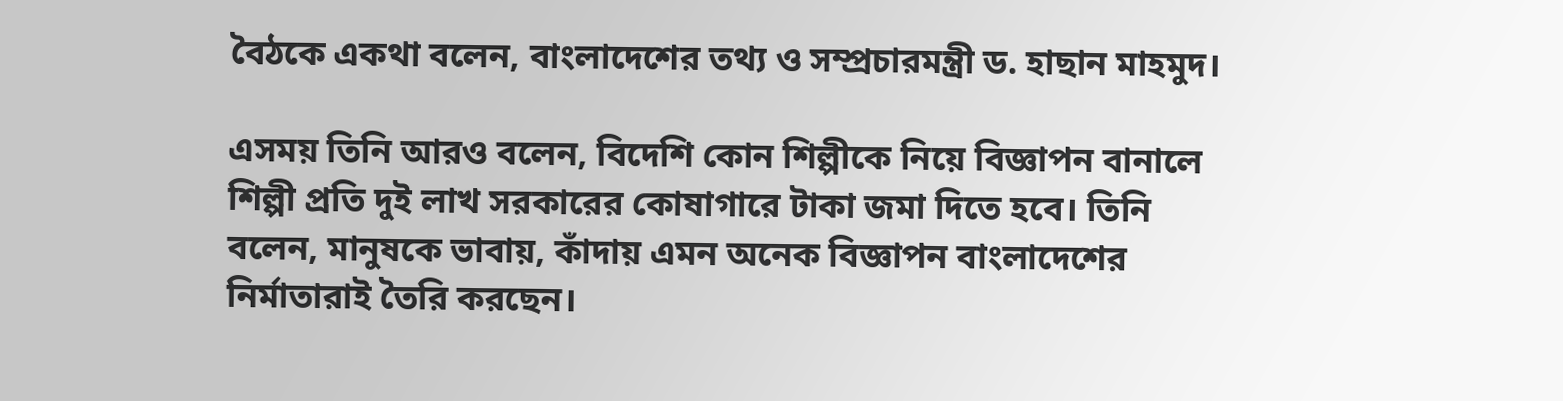বৈঠকে একথা বলেন, বাংলাদেশের তথ্য ও সম্প্রচারমন্ত্রী ড. হাছান মাহমুদ।

এসময় তিনি আরও বলেন, বিদেশি কোন শিল্পীকে নিয়ে বিজ্ঞাপন বানালে শিল্পী প্রতি দুই লাখ সরকারের কোষাগারে টাকা জমা দিতে হবে। তিনি বলেন, মানুষকে ভাবায়, কাঁদায় এমন অনেক বিজ্ঞাপন বাংলাদেশের নির্মাতারাই তৈরি করছেন।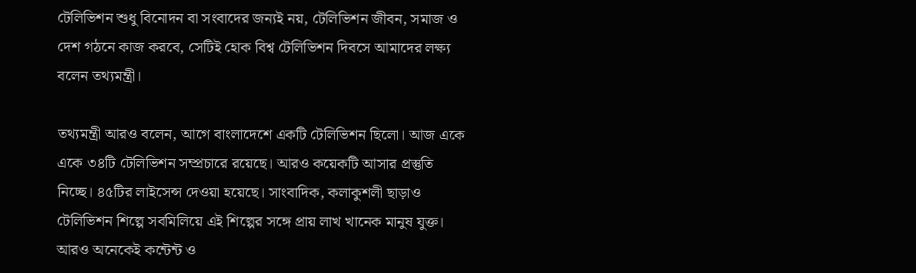টেলিভিশন শুধু বিনোদন বা সংবাদের জন্যই নয়, টেলিভিশন জীবন, সমাজ ও দেশ গঠনে কাজ করবে, সেটিই হোক বিশ্ব টেলিভিশন দিবসে আমাদের লক্ষ্য বলেন তথ্যমন্ত্রী।

তথ্যমন্ত্রী আরও বলেন, আগে বাংলাদেশে একটি টেলিভিশন ছিলো। আজ একে একে ৩৪টি টেলিভিশন সম্প্রচারে রয়েছে। আরও কয়েকটি আসার প্রস্তুতি নিচ্ছে। ৪৫টির লাইসেন্স দেওয়া হয়েছে। সাংবাদিক, কলাকুশলী ছাড়াও টেলিভিশন শিল্পে সবমিলিয়ে এই শিল্পের সঙ্গে প্রায় লাখ খানেক মানুষ যুক্ত। আরও অনেকেই কন্টেন্ট ও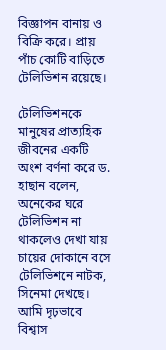বিজ্ঞাপন বানায় ও বিক্রি করে। প্রায় পাঁচ কোটি বাড়িতে টেলিভিশন রয়েছে।

টেলিভিশনকে মানুষের প্রাত্যহিক জীবনের একটি অংশ বর্ণনা করে ড. হাছান বলেন, অনেকের ঘরে টেলিভিশন না থাকলেও দেখা যায় চায়ের দোকানে বসে টেলিভিশনে নাটক, সিনেমা দেখছে। আমি দৃঢ়ভাবে বিশ্বাস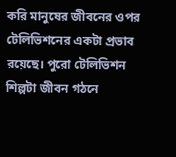করি মানুষের জীবনের ওপর টেলিভিশনের একটা প্রভাব রয়েছে। পুরো টেলিভিশন শিল্পটা জীবন গঠনে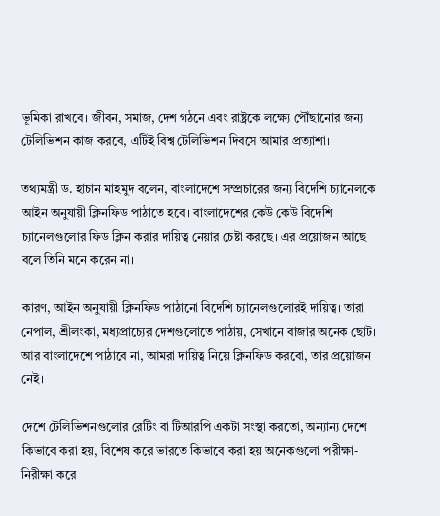ভূমিকা রাখবে। জীবন, সমাজ, দেশ গঠনে এবং রাষ্ট্রকে লক্ষ্যে পৌঁছানোর জন্য টেলিভিশন কাজ করবে, এটিই বিশ্ব টেলিভিশন দিবসে আমার প্রত্যাশা।

তথ্যমন্ত্রী ড. হাচান মাহমুদ বলেন, বাংলাদেশে সম্প্রচারের জন্য বিদেশি চ্যানেলকে আইন অনুযায়ী ক্লিনফিড পাঠাতে হবে। বাংলাদেশের কেউ কেউ বিদেশি চ্যানেলগুলোর ফিড ক্লিন করার দায়িত্ব নেয়ার চেষ্টা করছে। এর প্রয়োজন আছে বলে তিনি মনে করেন না।

কারণ, আইন অনুযায়ী ক্লিনফিড পাঠানো বিদেশি চ্যানেলগুলোরই দায়িত্ব। তারা নেপাল, শ্রীলংকা, মধ্যপ্রাচ্যের দেশগুলোতে পাঠায়, সেখানে বাজার অনেক ছোট। আর বাংলাদেশে পাঠাবে না, আমরা দায়িত্ব নিয়ে ক্লিনফিড করবো, তার প্রয়োজন নেই।

দেশে টেলিভিশনগুলোর রেটিং বা টিআরপি একটা সংস্থা করতো, অন্যান্য দেশে কিভাবে করা হয়, বিশেষ করে ভারতে কিভাবে করা হয় অনেকগুলো পরীক্ষা-নিরীক্ষা করে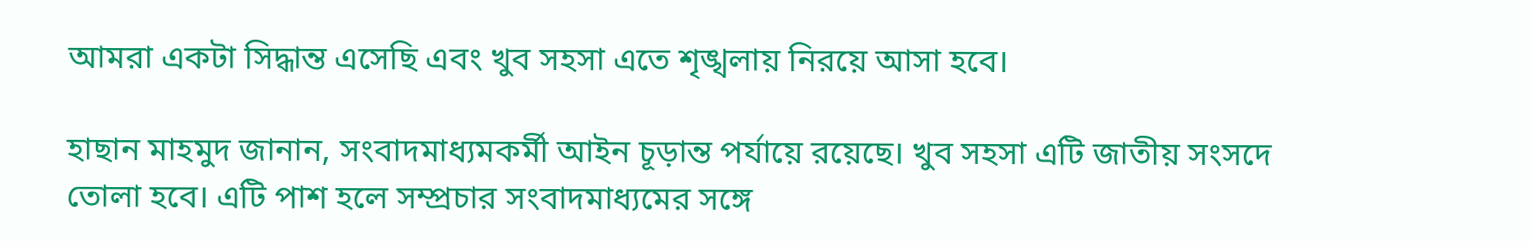আমরা একটা সিদ্ধান্ত এসেছি এবং খুব সহসা এতে শৃঙ্খলায় নিরয়ে আসা হবে।

হাছান মাহমুদ জানান, সংবাদমাধ্যমকর্মী আইন চূড়ান্ত পর্যায়ে রয়েছে। খুব সহসা এটি জাতীয় সংসদে তোলা হবে। এটি পাশ হলে সম্প্রচার সংবাদমাধ্যমের সঙ্গে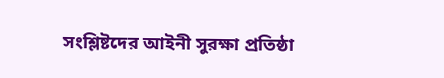সংশ্লিষ্টদের আইনী সুরক্ষা প্রতিষ্ঠা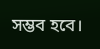সম্ভব হবে।